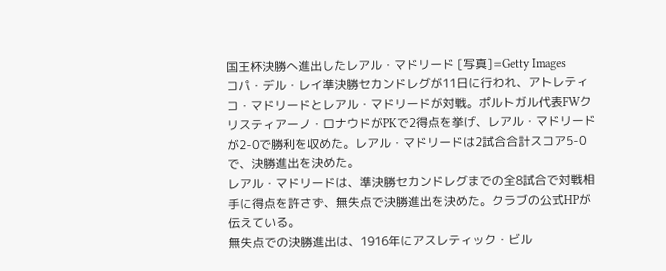国王杯決勝へ進出したレアル・マドリード [写真]=Getty Images
コパ・デル・レイ準決勝セカンドレグが11日に行われ、アトレティコ・マドリードとレアル・マドリードが対戦。ポルトガル代表FWクリスティアーノ・ロナウドがPKで2得点を挙げ、レアル・マドリードが2-0で勝利を収めた。レアル・マドリードは2試合合計スコア5-0で、決勝進出を決めた。
レアル・マドリードは、準決勝セカンドレグまでの全8試合で対戦相手に得点を許さず、無失点で決勝進出を決めた。クラブの公式HPが伝えている。
無失点での決勝進出は、1916年にアスレティック・ビル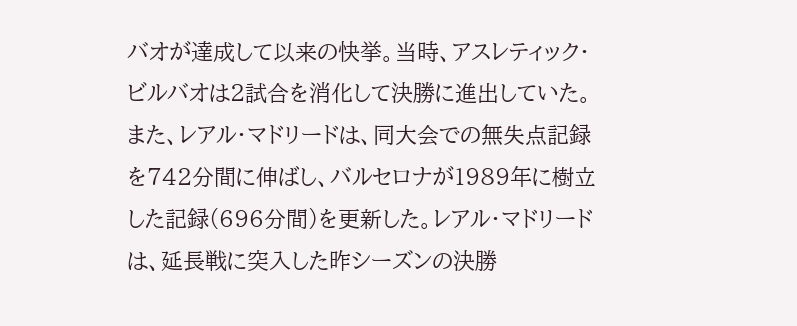バオが達成して以来の快挙。当時、アスレティック・ビルバオは2試合を消化して決勝に進出していた。
また、レアル・マドリードは、同大会での無失点記録を742分間に伸ばし、バルセロナが1989年に樹立した記録(696分間)を更新した。レアル・マドリードは、延長戦に突入した昨シーズンの決勝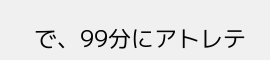で、99分にアトレテ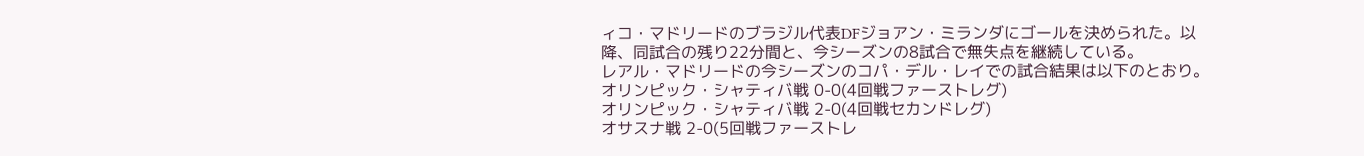ィコ・マドリードのブラジル代表DFジョアン・ミランダにゴールを決められた。以降、同試合の残り22分間と、今シーズンの8試合で無失点を継続している。
レアル・マドリードの今シーズンのコパ・デル・レイでの試合結果は以下のとおり。
オリンピック・シャティバ戦 0-0(4回戦ファーストレグ)
オリンピック・シャティバ戦 2-0(4回戦セカンドレグ)
オサスナ戦 2-0(5回戦ファーストレ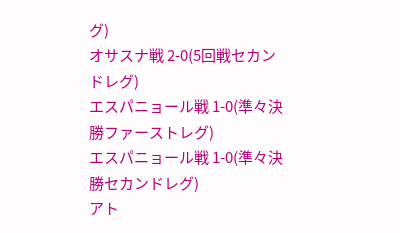グ)
オサスナ戦 2-0(5回戦セカンドレグ)
エスパニョール戦 1-0(準々決勝ファーストレグ)
エスパニョール戦 1-0(準々決勝セカンドレグ)
アト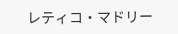レティコ・マドリー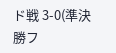ド戦 3-0(準決勝フ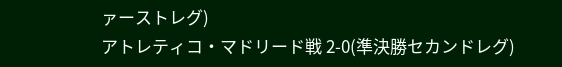ァーストレグ)
アトレティコ・マドリード戦 2-0(準決勝セカンドレグ)